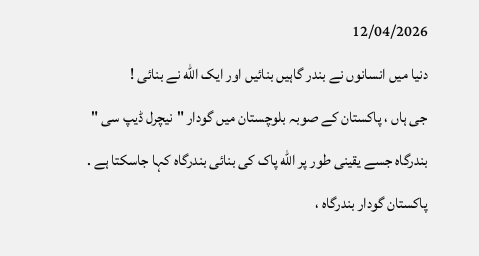12/04/2026
دنیا میں انسانوں نے بندر گاہیں بنائیں اور ایک الله نے بنائی !
جی ہاں ، پاکستان کے صوبہ بلوچستان میں گودار "نیچرل ڈیپ سی " بندرگاہ جسے یقینی طور پر الله پاک کی بنائی بندرگاہ کہا جاسکتا ہے .
پاکستان گودار بندرگاہ ،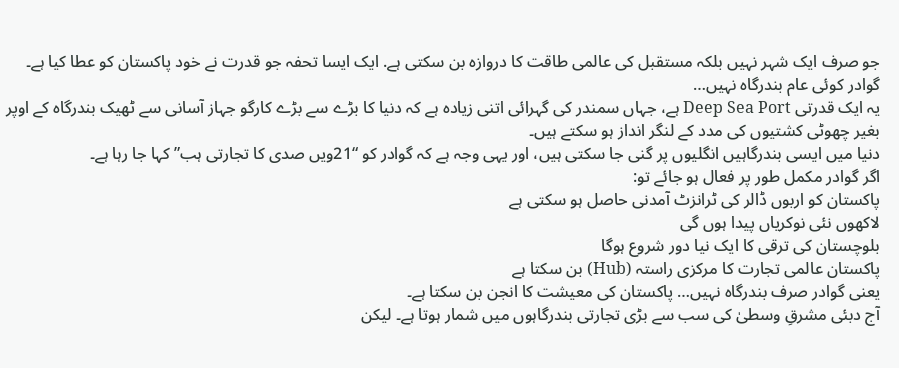جو صرف ایک شہر نہیں بلکہ مستقبل کی عالمی طاقت کا دروازہ بن سکتی ہے. ایک ایسا تحفہ جو قدرت نے خود پاکستان کو عطا کیا ہے۔
گوادر کوئی عام بندرگاہ نہیں…
یہ ایک قدرتی Deep Sea Port ہے، جہاں سمندر کی گہرائی اتنی زیادہ ہے کہ دنیا کا بڑے سے بڑے کارگو جہاز آسانی سے ٹھیک بندرگاہ کے اوپر بغیر چھوٹی کشتیوں کی مدد کے لنگر انداز ہو سکتے ہیں۔
دنیا میں ایسی بندرگاہیں انگلیوں پر گنی جا سکتی ہیں، اور یہی وجہ ہے کہ گوادر کو “21ویں صدی کا تجارتی ہب” کہا جا رہا ہے۔
اگر گوادر مکمل طور پر فعال ہو جائے تو:
پاکستان کو اربوں ڈالر کی ٹرانزٹ آمدنی حاصل ہو سکتی ہے
لاکھوں نئی نوکریاں پیدا ہوں گی
بلوچستان کی ترقی کا ایک نیا دور شروع ہوگا
پاکستان عالمی تجارت کا مرکزی راستہ (Hub) بن سکتا ہے
یعنی گوادر صرف بندرگاہ نہیں… پاکستان کی معیشت کا انجن بن سکتا ہے۔
آج دبئی مشرقِ وسطیٰ کی سب سے بڑی تجارتی بندرگاہوں میں شمار ہوتا ہے۔ لیکن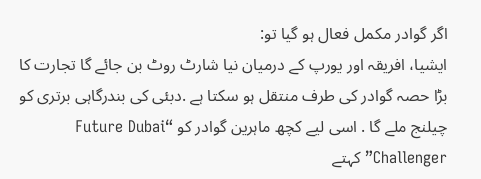اگر گوادر مکمل فعال ہو گیا تو:
ایشیا، افریقہ اور یورپ کے درمیان نیا شارٹ روٹ بن جائے گا تجارت کا بڑا حصہ گوادر کی طرف منتقل ہو سکتا ہے .دبئی کی بندرگاہی برتری کو چیلنج ملے گا . اسی لیے کچھ ماہرین گوادر کو “Future Dubai Challenger” کہتے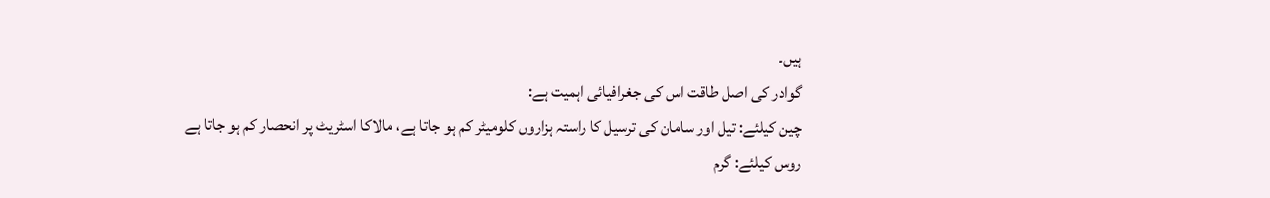ہیں۔
گوادر کی اصل طاقت اس کی جغرافیائی اہمیت ہے:
چین کیلئے: تیل اور سامان کی ترسیل کا راستہ ہزاروں کلومیٹر کم ہو جاتا ہے، مالاکا اسٹریٹ پر انحصار کم ہو جاتا ہے
روس کیلئے: گرم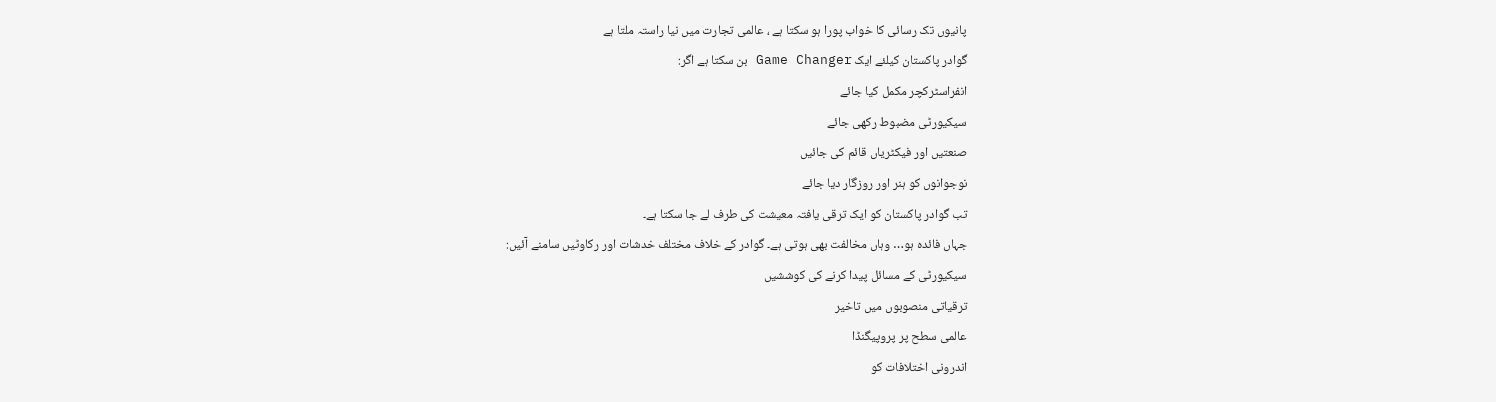پانیوں تک رسائی کا خواب پورا ہو سکتا ہے ، عالمی تجارت میں نیا راستہ ملتا ہے
گوادر پاکستان کیلئے ایک Game Changer بن سکتا ہے اگر:
انفراسٹرکچر مکمل کیا جائے
سیکیورٹی مضبوط رکھی جائے
صنعتیں اور فیکٹریاں قائم کی جائیں
نوجوانوں کو ہنر اور روزگار دیا جائے
تب گوادر پاکستان کو ایک ترقی یافتہ معیشت کی طرف لے جا سکتا ہے۔
جہاں فائدہ ہو… وہاں مخالفت بھی ہوتی ہے۔ گوادر کے خلاف مختلف خدشات اور رکاوٹیں سامنے آئیں:
سیکیورٹی کے مسائل پیدا کرنے کی کوششیں
ترقیاتی منصوبوں میں تاخیر
عالمی سطح پر پروپیگنڈا
اندرونی اختلافات کو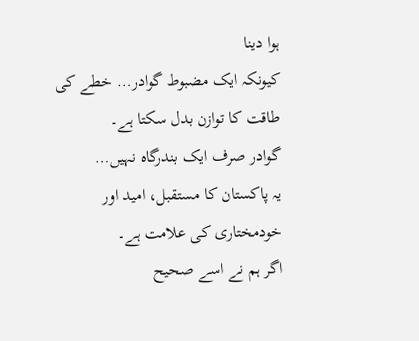ہوا دینا
کیونکہ ایک مضبوط گوادر… خطے کی طاقت کا توازن بدل سکتا ہے۔
گوادر صرف ایک بندرگاہ نہیں…
یہ پاکستان کا مستقبل، امید اور خودمختاری کی علامت ہے۔
اگر ہم نے اسے صحیح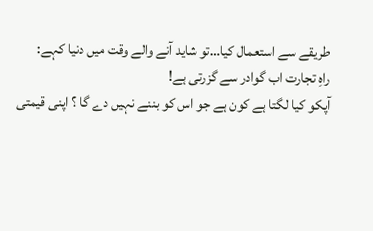طریقے سے استعمال کیا…تو شاید آنے والے وقت میں دنیا کہے:
راہِ تجارت اب گوادر سے گزرتی ہے!
آپکو کیا لگتا ہے کون ہے جو اس کو بننے نہیں دے گا ؟ اپنی قیمتی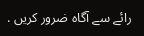رائے سے آگاہ ضرور کریں .